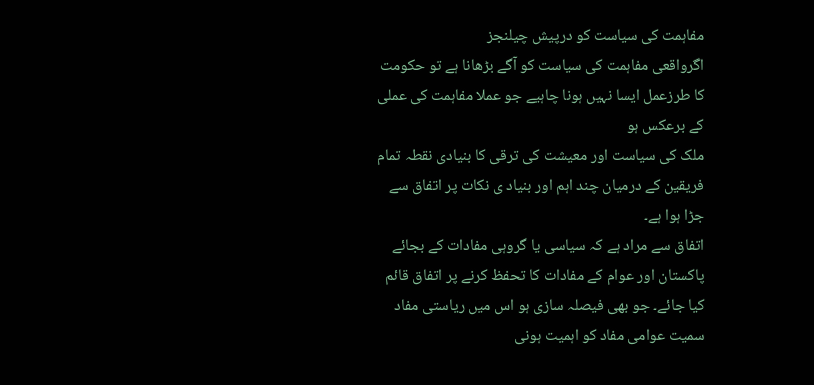مفاہمت کی سیاست کو درپیش چیلنجز
اگرواقعی مفاہمت کی سیاست کو آگے بڑھانا ہے تو حکومت کا طرزعمل ایسا نہیں ہونا چاہیے جو عملا مفاہمت کی عملی کے برعکس ہو
ملک کی سیاست اور معیشت کی ترقی کا بنیادی نقطہ تمام فریقین کے درمیان چند اہم اور بنیاد ی نکات پر اتفاق سے جڑا ہوا ہے۔
اتفاق سے مراد ہے کہ سیاسی یا گروہی مفادات کے بجائے پاکستان اور عوام کے مفادات کا تحفظ کرنے پر اتفاق قائم کیا جائے۔ جو بھی فیصلہ سازی ہو اس میں ریاستی مفاد سمیت عوامی مفاد کو اہمیت ہونی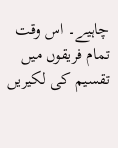چاہیے۔ اس وقت تمام فریقوں میں تقسیم کی لکیریں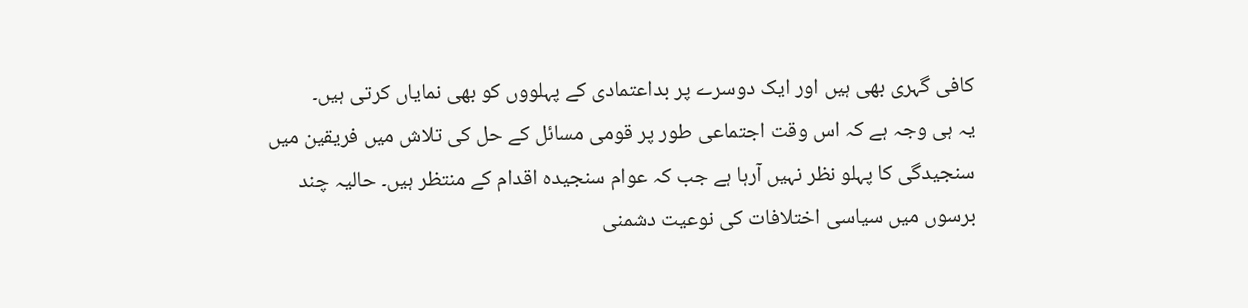کافی گہری بھی ہیں اور ایک دوسرے پر بداعتمادی کے پہلووں کو بھی نمایاں کرتی ہیں۔
یہ ہی وجہ ہے کہ اس وقت اجتماعی طور پر قومی مسائل کے حل کی تلاش میں فریقین میں سنجیدگی کا پہلو نظر نہیں آرہا ہے جب کہ عوام سنجیدہ اقدام کے منتظر ہیں۔ حالیہ چند برسوں میں سیاسی اختلافات کی نوعیت دشمنی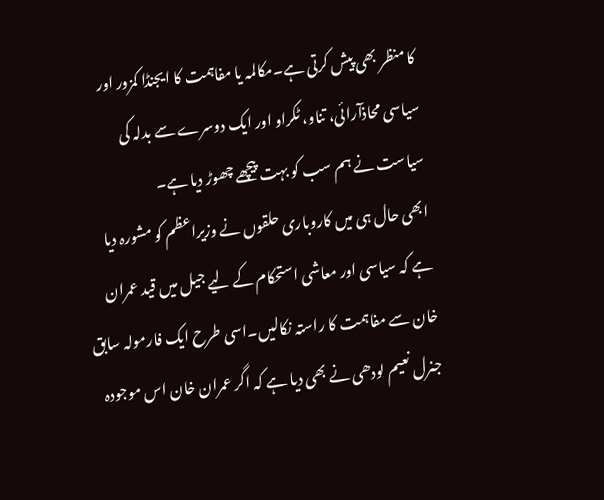کا منظر بھی پیش کرتی ہے۔مکالمہ یا مفاہمت کا ایجنڈا کمزور اور سیاسی محاذآرائی، تناو، ٹکراو اور ایک دوسرے سے بدلہ کی سیاست نے ہم سب کو بہت پیچھے چھوڑ دیا ہے۔
ابھی حال ہی میں کاروباری حلقوں نے وزیراعظم کو مشورہ دیا ہے کہ سیاسی اور معاشی استحکام کے لیے جیل میں قید عمران خان سے مفاہمت کا راستہ نکالیں۔اسی طرح ایک فارمولہ سابق جنرل نعیم لودھی نے بھی دیا ہے کہ اگر عمران خان اس موجودہ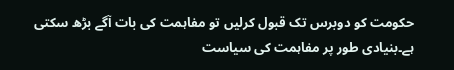حکومت کو دوبرس تک قبول کرلیں تو مفاہمت کی بات آگے بڑھ سکتی ہے۔بنیادی طور پر مفاہمت کی سیاست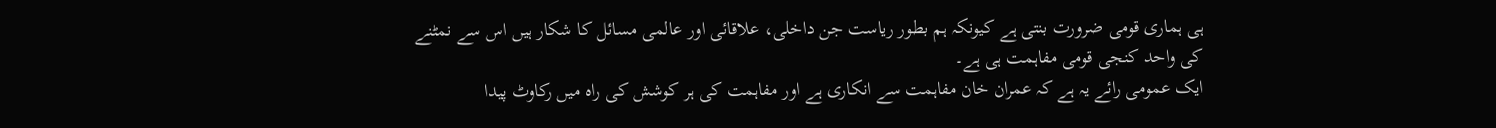ہی ہماری قومی ضرورت بنتی ہے کیونکہ ہم بطور ریاست جن داخلی، علاقائی اور عالمی مسائل کا شکار ہیں اس سے نمٹنے کی واحد کنجی قومی مفاہمت ہی ہے۔
ایک عمومی رائے یہ ہے کہ عمران خان مفاہمت سے انکاری ہے اور مفاہمت کی ہر کوشش کی راہ میں رکاوٹ پیدا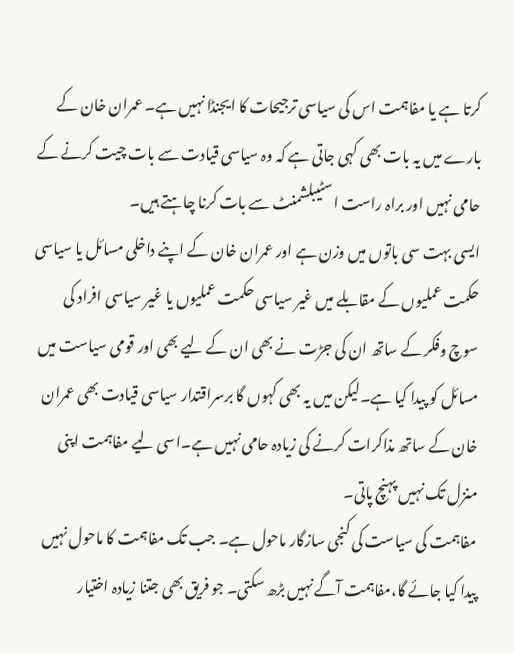کرتا ہے یا مفاہمت اس کی سیاسی ترجیحات کا ایجنڈا نہیں ہے۔ عمران خان کے بارے میں یہ بات بھی کہی جاتی ہے کہ وہ سیاسی قیادت سے بات چیت کرنے کے حامی نہیں اور براہ راست اسٹیبلشمنٹ سے بات کرنا چاہتے ہیں۔
ایسی بہت سی باتوں میں وزن ہے اور عمران خان کے اپنے داخلی مسائل یا سیاسی حکمت عملیوں کے مقابلے میں غیر سیاسی حکمت عملیوں یا غیر سیاسی افراد کی سوچ وفکر کے ساتھ ان کی جڑت نے بھی ان کے لیے بھی اور قومی سیاست میں مسائل کو پیدا کیا ہے۔لیکن میں یہ بھی کہوں گا برسراقتدار سیاسی قیادت بھی عمران خان کے ساتھ مذاکرات کرنے کی زیادہ حامی نہیں ہے۔اسی لیے مفاہمت اپنی منزل تک نہیں پہنچ پاتی۔
مفاہمت کی سیاست کی کنجی سازگار ماحول ہے۔ جب تک مفاہمت کا ماحول نہیں پیدا کیا جائے گا،مفاہمت آگے نہیں بڑھ سکتی۔ جو فریق بھی جتنا زیادہ اختیار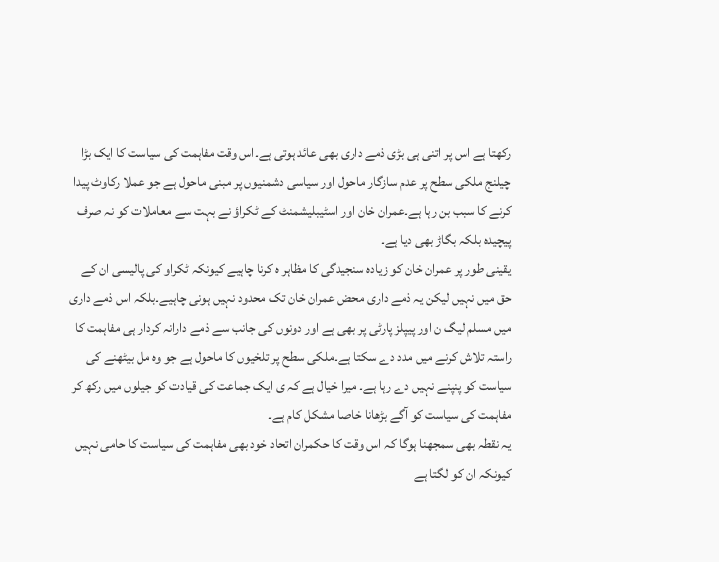رکھتا ہے اس پر اتنی ہی بڑی ذمے داری بھی عائد ہوتی ہے۔اس وقت مفاہمت کی سیاست کا ایک بڑا چیلنج ملکی سطح پر عدم سازگار ماحول اور سیاسی دشمنیوں پر مبنی ماحول ہے جو عملا رکاوٹ پیدا کرنے کا سبب بن رہا ہے۔عمران خان اور اسٹیبلیشمنٹ کے ٹکراؤ نے بہت سے معاملات کو نہ صرف پیچیدہ بلکہ بگاڑ بھی دیا ہے۔
یقینی طور پر عمران خان کو زیادہ سنجیدگی کا مظاہر ہ کرنا چاہیے کیونکہ ٹکراو کی پالیسی ان کے حق میں نہیں لیکن یہ ذمے داری محض عمران خان تک محدود نہیں ہونی چاہیے۔بلکہ اس ذمے داری میں مسلم لیگ ن اور پیپلز پارٹی پر بھی ہے اور دونوں کی جانب سے ذمے دارانہ کردار ہی مفاہمت کا راستہ تلاش کرنے میں مدد دے سکتا ہے۔ملکی سطح پر تلخیوں کا ماحول ہے جو وہ مل بیٹھنے کی سیاست کو پنپنے نہیں دے رہا ہے۔ میرا خیال ہے کہ ی ایک جماعت کی قیادت کو جیلوں میں رکھ کر مفاہمت کی سیاست کو آگے بڑھانا خاصا مشکل کام ہے۔
یہ نقطہ بھی سمجھنا ہوگا کہ اس وقت کا حکمران اتحاد خود بھی مفاہمت کی سیاست کا حامی نہیں کیونکہ ان کو لگتا ہے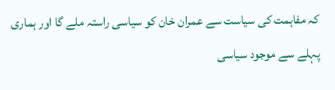کہ مفاہمت کی سیاست سے عمران خان کو سیاسی راستہ ملے گا اور ہماری پہلے سے موجود سیاسی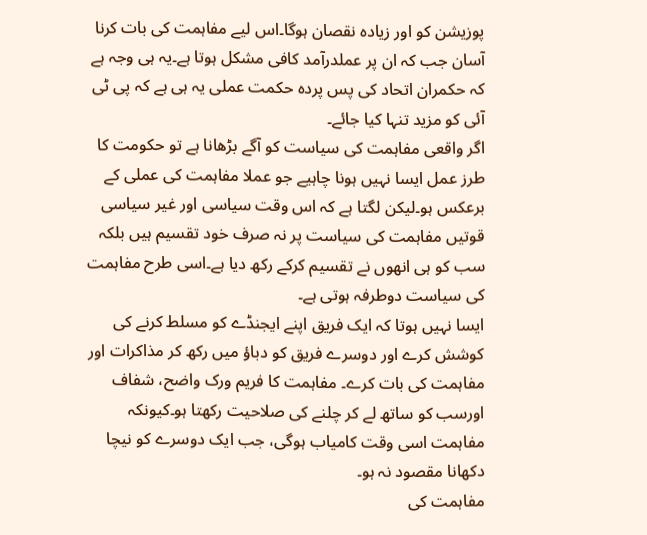پوزیشن کو اور زیادہ نقصان ہوگا۔اس لیے مفاہمت کی بات کرنا آسان جب کہ ان پر عملدرآمد کافی مشکل ہوتا ہے۔یہ ہی وجہ ہے کہ حکمران اتحاد کی پس پردہ حکمت عملی یہ ہی ہے کہ پی ٹی آئی کو مزید تنہا کیا جائے۔
اگر واقعی مفاہمت کی سیاست کو آگے بڑھانا ہے تو حکومت کا طرز عمل ایسا نہیں ہونا چاہیے جو عملا مفاہمت کی عملی کے برعکس ہو۔لیکن لگتا ہے کہ اس وقت سیاسی اور غیر سیاسی قوتیں مفاہمت کی سیاست پر نہ صرف خود تقسیم ہیں بلکہ سب کو ہی انھوں نے تقسیم کرکے رکھ دیا ہے۔اسی طرح مفاہمت کی سیاست دوطرفہ ہوتی ہے۔
ایسا نہیں ہوتا کہ ایک فریق اپنے ایجنڈے کو مسلط کرنے کی کوشش کرے اور دوسرے فریق کو دباؤ میں رکھ کر مذاکرات اور مفاہمت کی بات کرے۔ مفاہمت کا فریم ورک واضح، شفاف اورسب کو ساتھ لے کر چلنے کی صلاحیت رکھتا ہو۔کیونکہ مفاہمت اسی وقت کامیاب ہوگی، جب ایک دوسرے کو نیچا دکھانا مقصود نہ ہو۔
مفاہمت کی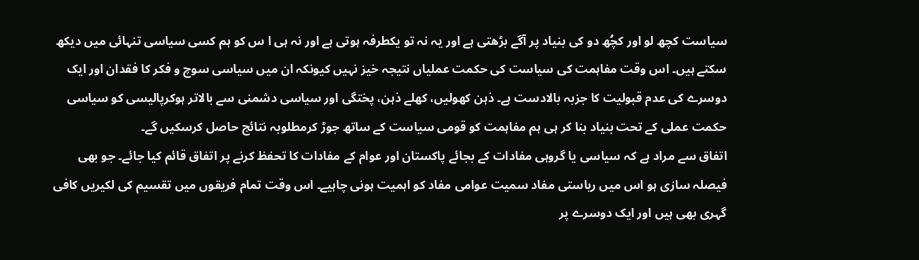سیاست کچھ لو اور کچُھ دو کی بنیاد پر آگے بڑھتی ہے اور یہ نہ تو یکطرفہ ہوتی ہے اور نہ ہی ا س کو ہم کسی سیاسی تنہائی میں دیکھ سکتے ہیں۔ اس وقت مفاہمت کی سیاست کی حکمت عملیاں نتیجہ خیز نہیں کیونکہ ان میں سیاسی سوچ و فکر کا فقدان اور ایک دوسرے کی عدم قبولیت کا جزبہ بالادست ہے۔ ذہن کھولیں، کھلے ذہن، پختگی اور سیاسی دشمنی سے بالاتر ہوکرپالیسی کو سیاسی حکمت عملی کے تحت بنیاد بنا کر ہی ہم مفاہمت کو قومی سیاست کے ساتھ جوڑ کرمطلوبہ نتائج حاصل کرسکیں گے۔
اتفاق سے مراد ہے کہ سیاسی یا گروہی مفادات کے بجائے پاکستان اور عوام کے مفادات کا تحفظ کرنے پر اتفاق قائم کیا جائے۔ جو بھی فیصلہ سازی ہو اس میں ریاستی مفاد سمیت عوامی مفاد کو اہمیت ہونی چاہیے۔ اس وقت تمام فریقوں میں تقسیم کی لکیریں کافی گہری بھی ہیں اور ایک دوسرے پر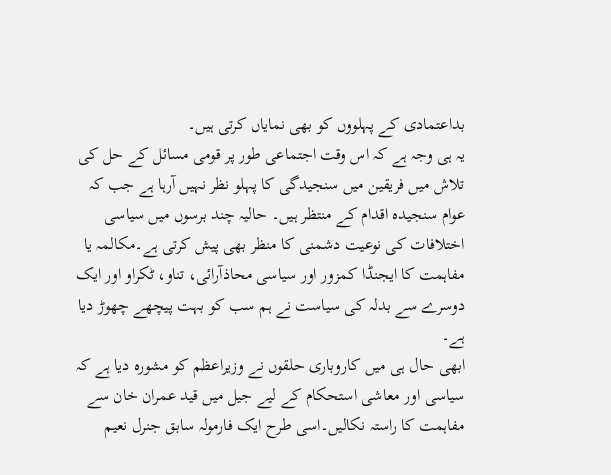بداعتمادی کے پہلووں کو بھی نمایاں کرتی ہیں۔
یہ ہی وجہ ہے کہ اس وقت اجتماعی طور پر قومی مسائل کے حل کی تلاش میں فریقین میں سنجیدگی کا پہلو نظر نہیں آرہا ہے جب کہ عوام سنجیدہ اقدام کے منتظر ہیں۔ حالیہ چند برسوں میں سیاسی اختلافات کی نوعیت دشمنی کا منظر بھی پیش کرتی ہے۔مکالمہ یا مفاہمت کا ایجنڈا کمزور اور سیاسی محاذآرائی، تناو، ٹکراو اور ایک دوسرے سے بدلہ کی سیاست نے ہم سب کو بہت پیچھے چھوڑ دیا ہے۔
ابھی حال ہی میں کاروباری حلقوں نے وزیراعظم کو مشورہ دیا ہے کہ سیاسی اور معاشی استحکام کے لیے جیل میں قید عمران خان سے مفاہمت کا راستہ نکالیں۔اسی طرح ایک فارمولہ سابق جنرل نعیم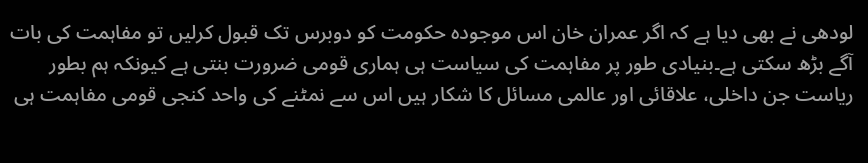لودھی نے بھی دیا ہے کہ اگر عمران خان اس موجودہ حکومت کو دوبرس تک قبول کرلیں تو مفاہمت کی بات آگے بڑھ سکتی ہے۔بنیادی طور پر مفاہمت کی سیاست ہی ہماری قومی ضرورت بنتی ہے کیونکہ ہم بطور ریاست جن داخلی، علاقائی اور عالمی مسائل کا شکار ہیں اس سے نمٹنے کی واحد کنجی قومی مفاہمت ہی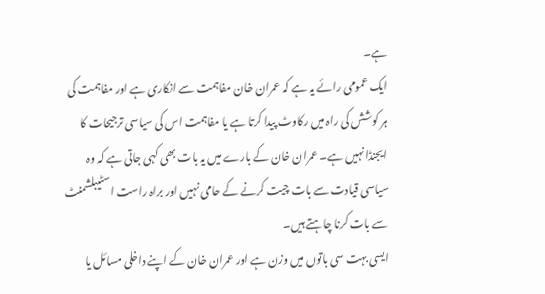ہے۔
ایک عمومی رائے یہ ہے کہ عمران خان مفاہمت سے انکاری ہے اور مفاہمت کی ہر کوشش کی راہ میں رکاوٹ پیدا کرتا ہے یا مفاہمت اس کی سیاسی ترجیحات کا ایجنڈا نہیں ہے۔ عمران خان کے بارے میں یہ بات بھی کہی جاتی ہے کہ وہ سیاسی قیادت سے بات چیت کرنے کے حامی نہیں اور براہ راست اسٹیبلشمنٹ سے بات کرنا چاہتے ہیں۔
ایسی بہت سی باتوں میں وزن ہے اور عمران خان کے اپنے داخلی مسائل یا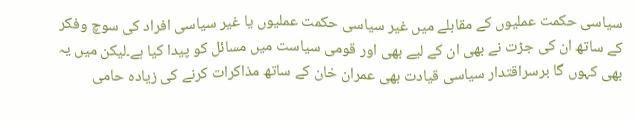سیاسی حکمت عملیوں کے مقابلے میں غیر سیاسی حکمت عملیوں یا غیر سیاسی افراد کی سوچ وفکر کے ساتھ ان کی جڑت نے بھی ان کے لیے بھی اور قومی سیاست میں مسائل کو پیدا کیا ہے۔لیکن میں یہ بھی کہوں گا برسراقتدار سیاسی قیادت بھی عمران خان کے ساتھ مذاکرات کرنے کی زیادہ حامی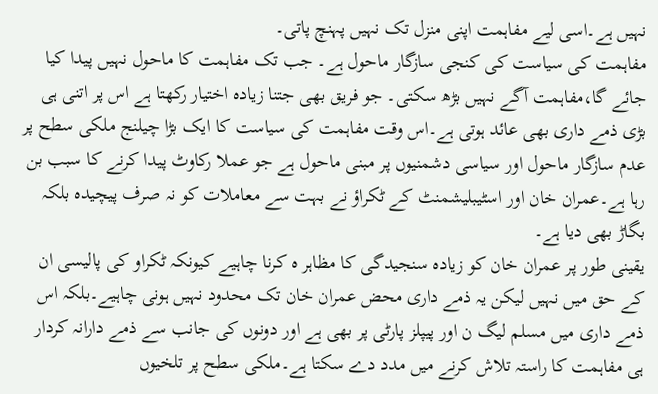نہیں ہے۔اسی لیے مفاہمت اپنی منزل تک نہیں پہنچ پاتی۔
مفاہمت کی سیاست کی کنجی سازگار ماحول ہے۔ جب تک مفاہمت کا ماحول نہیں پیدا کیا جائے گا،مفاہمت آگے نہیں بڑھ سکتی۔ جو فریق بھی جتنا زیادہ اختیار رکھتا ہے اس پر اتنی ہی بڑی ذمے داری بھی عائد ہوتی ہے۔اس وقت مفاہمت کی سیاست کا ایک بڑا چیلنج ملکی سطح پر عدم سازگار ماحول اور سیاسی دشمنیوں پر مبنی ماحول ہے جو عملا رکاوٹ پیدا کرنے کا سبب بن رہا ہے۔عمران خان اور اسٹیبلیشمنٹ کے ٹکراؤ نے بہت سے معاملات کو نہ صرف پیچیدہ بلکہ بگاڑ بھی دیا ہے۔
یقینی طور پر عمران خان کو زیادہ سنجیدگی کا مظاہر ہ کرنا چاہیے کیونکہ ٹکراو کی پالیسی ان کے حق میں نہیں لیکن یہ ذمے داری محض عمران خان تک محدود نہیں ہونی چاہیے۔بلکہ اس ذمے داری میں مسلم لیگ ن اور پیپلز پارٹی پر بھی ہے اور دونوں کی جانب سے ذمے دارانہ کردار ہی مفاہمت کا راستہ تلاش کرنے میں مدد دے سکتا ہے۔ملکی سطح پر تلخیوں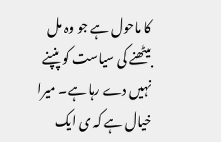کا ماحول ہے جو وہ مل بیٹھنے کی سیاست کو پنپنے نہیں دے رہا ہے۔ میرا خیال ہے کہ ی ایک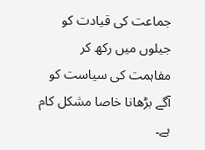جماعت کی قیادت کو جیلوں میں رکھ کر مفاہمت کی سیاست کو آگے بڑھانا خاصا مشکل کام ہے۔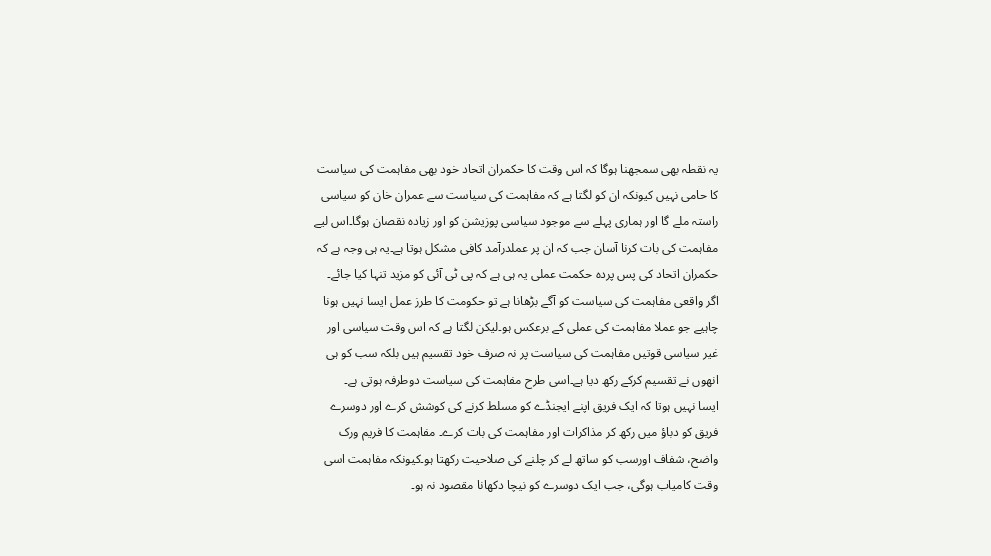یہ نقطہ بھی سمجھنا ہوگا کہ اس وقت کا حکمران اتحاد خود بھی مفاہمت کی سیاست کا حامی نہیں کیونکہ ان کو لگتا ہے کہ مفاہمت کی سیاست سے عمران خان کو سیاسی راستہ ملے گا اور ہماری پہلے سے موجود سیاسی پوزیشن کو اور زیادہ نقصان ہوگا۔اس لیے مفاہمت کی بات کرنا آسان جب کہ ان پر عملدرآمد کافی مشکل ہوتا ہے۔یہ ہی وجہ ہے کہ حکمران اتحاد کی پس پردہ حکمت عملی یہ ہی ہے کہ پی ٹی آئی کو مزید تنہا کیا جائے۔
اگر واقعی مفاہمت کی سیاست کو آگے بڑھانا ہے تو حکومت کا طرز عمل ایسا نہیں ہونا چاہیے جو عملا مفاہمت کی عملی کے برعکس ہو۔لیکن لگتا ہے کہ اس وقت سیاسی اور غیر سیاسی قوتیں مفاہمت کی سیاست پر نہ صرف خود تقسیم ہیں بلکہ سب کو ہی انھوں نے تقسیم کرکے رکھ دیا ہے۔اسی طرح مفاہمت کی سیاست دوطرفہ ہوتی ہے۔
ایسا نہیں ہوتا کہ ایک فریق اپنے ایجنڈے کو مسلط کرنے کی کوشش کرے اور دوسرے فریق کو دباؤ میں رکھ کر مذاکرات اور مفاہمت کی بات کرے۔ مفاہمت کا فریم ورک واضح، شفاف اورسب کو ساتھ لے کر چلنے کی صلاحیت رکھتا ہو۔کیونکہ مفاہمت اسی وقت کامیاب ہوگی، جب ایک دوسرے کو نیچا دکھانا مقصود نہ ہو۔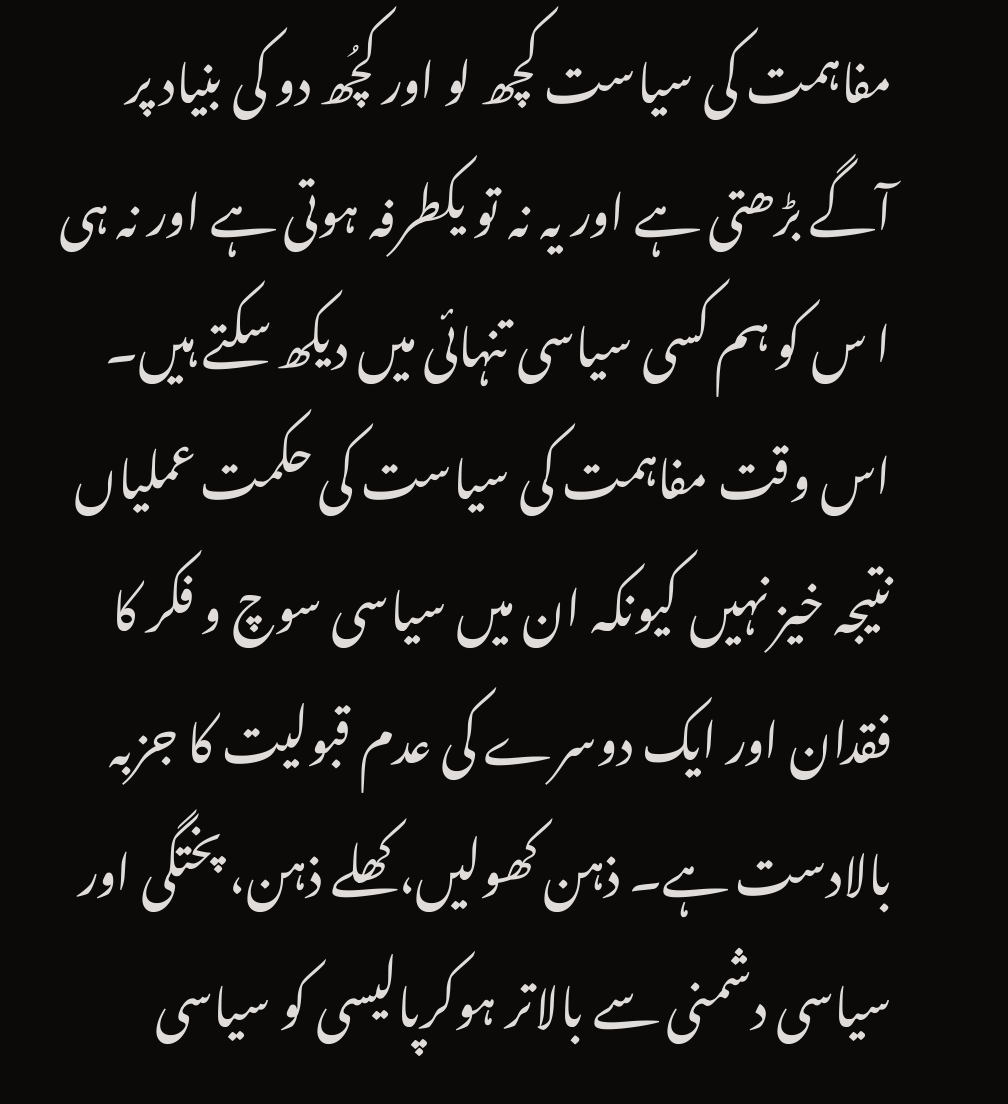مفاہمت کی سیاست کچھ لو اور کچُھ دو کی بنیاد پر آگے بڑھتی ہے اور یہ نہ تو یکطرفہ ہوتی ہے اور نہ ہی ا س کو ہم کسی سیاسی تنہائی میں دیکھ سکتے ہیں۔ اس وقت مفاہمت کی سیاست کی حکمت عملیاں نتیجہ خیز نہیں کیونکہ ان میں سیاسی سوچ و فکر کا فقدان اور ایک دوسرے کی عدم قبولیت کا جزبہ بالادست ہے۔ ذہن کھولیں، کھلے ذہن، پختگی اور سیاسی دشمنی سے بالاتر ہوکرپالیسی کو سیاسی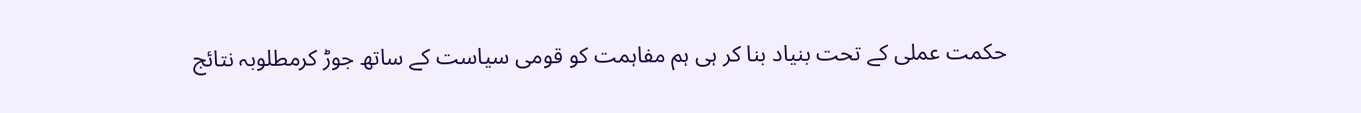حکمت عملی کے تحت بنیاد بنا کر ہی ہم مفاہمت کو قومی سیاست کے ساتھ جوڑ کرمطلوبہ نتائج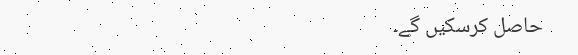حاصل کرسکیں گے۔